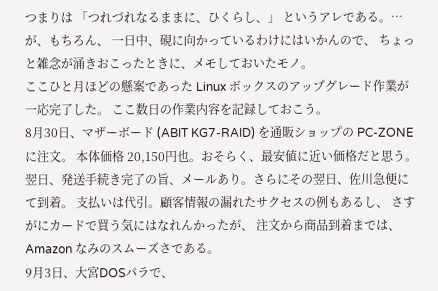つまりは 「つれづれなるままに、ひくらし、」 というアレである。…が、もちろん、 一日中、硯に向かっているわけにはいかんので、 ちょっと雑念が涌きおこったときに、メモしておいたモノ。
ここひと月ほどの懸案であった Linux ボックスのアップグレード作業が一応完了した。 ここ数日の作業内容を記録しておこう。
8月30日、マザーボード (ABIT KG7-RAID) を通販ショップの PC-ZONE に注文。 本体価格 20,150円也。おそらく、最安値に近い価格だと思う。 翌日、発送手続き完了の旨、メールあり。さらにその翌日、佐川急便にて到着。 支払いは代引。顧客情報の漏れたサクセスの例もあるし、 さすがにカードで買う気にはなれんかったが、 注文から商品到着までは、Amazon なみのスムーズさである。
9月3日、大宮DOSパラで、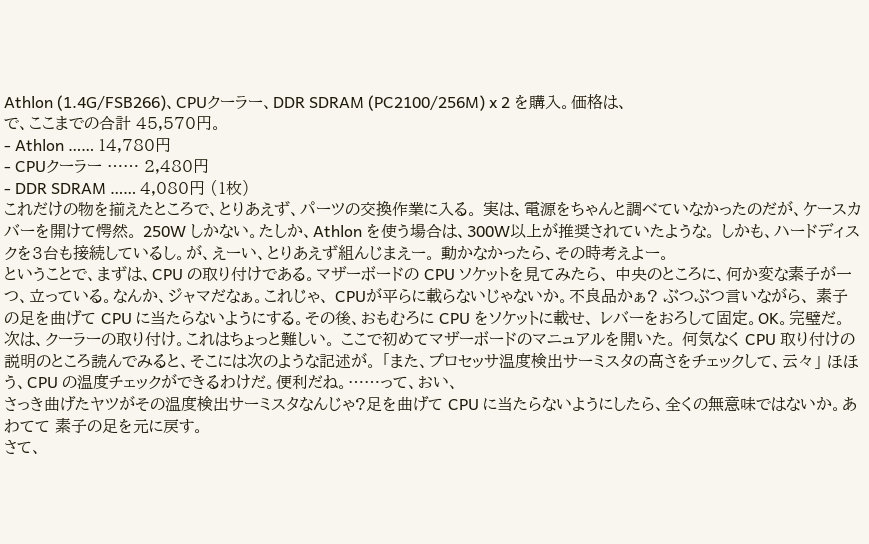Athlon (1.4G/FSB266)、CPUクーラー、DDR SDRAM (PC2100/256M) x 2 を購入。価格は、
で、ここまでの合計 45,570円。
- Athlon …… 14,780円
- CPUクーラー …… 2,480円
- DDR SDRAM …… 4,080円 (1枚)
これだけの物を揃えたところで、とりあえず、パーツの交換作業に入る。 実は、電源をちゃんと調べていなかったのだが、ケースカバーを開けて愕然。 250W しかない。たしか、Athlon を使う場合は、300W以上が推奨されていたような。 しかも、ハードディスクを3台も接続しているし。が、えーい、とりあえず組んじまえー。 動かなかったら、その時考えよー。
ということで、まずは、CPU の取り付けである。マザーボードの CPU ソケットを見てみたら、 中央のところに、何か変な素子が一つ、立っている。なんか、ジャマだなぁ。これじゃ、 CPUが平らに載らないじゃないか。不良品かぁ? ぶつぶつ言いながら、 素子の足を曲げて CPU に当たらないようにする。その後、おもむろに CPU をソケットに載せ、 レバーをおろして固定。OK。完璧だ。
次は、クーラーの取り付け。これはちょっと難しい。 ここで初めてマザーボードのマニュアルを開いた。 何気なく CPU 取り付けの説明のところ読んでみると、そこには次のような記述が。 「また、プロセッサ温度検出サーミスタの高さをチェックして、云々」 ほほう、CPU の温度チェックができるわけだ。便利だね。……って、おい、
さっき曲げたヤツがその温度検出サーミスタなんじゃ?足を曲げて CPU に当たらないようにしたら、全くの無意味ではないか。あわてて 素子の足を元に戻す。
さて、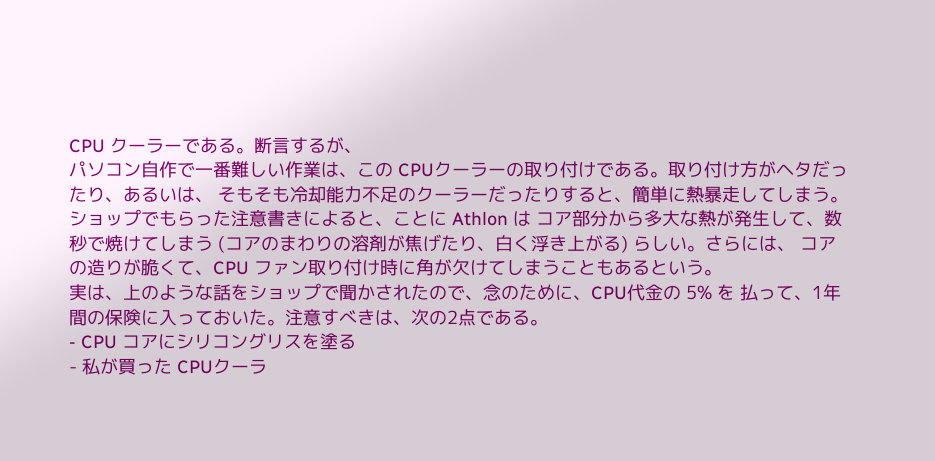CPU クーラーである。断言するが、
パソコン自作で一番難しい作業は、この CPUクーラーの取り付けである。取り付け方がヘタだったり、あるいは、 そもそも冷却能力不足のクーラーだったりすると、簡単に熱暴走してしまう。 ショップでもらった注意書きによると、ことに Athlon は コア部分から多大な熱が発生して、数秒で焼けてしまう (コアのまわりの溶剤が焦げたり、白く浮き上がる) らしい。さらには、 コアの造りが脆くて、CPU ファン取り付け時に角が欠けてしまうこともあるという。
実は、上のような話をショップで聞かされたので、念のために、CPU代金の 5% を 払って、1年間の保険に入っておいた。注意すべきは、次の2点である。
- CPU コアにシリコングリスを塗る
- 私が買った CPUクーラ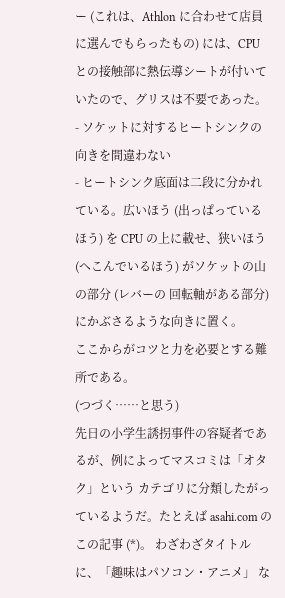ー (これは、Athlon に合わせて店員に選んでもらったもの) には、CPU との接触部に熱伝導シートが付いていたので、グリスは不要であった。
- ソケットに対するヒートシンクの向きを間違わない
- ヒートシンク底面は二段に分かれている。広いほう (出っぱっているほう) を CPU の上に載せ、狭いほう (へこんでいるほう) がソケットの山の部分 (レバーの 回転軸がある部分) にかぶさるような向きに置く。
ここからがコツと力を必要とする難所である。
(つづく……と思う)
先日の小学生誘拐事件の容疑者であるが、例によってマスコミは「オタク」という カテゴリに分類したがっているようだ。たとえば asahi.com の この記事 (*)。 わざわざタイトルに、「趣味はパソコン・アニメ」 な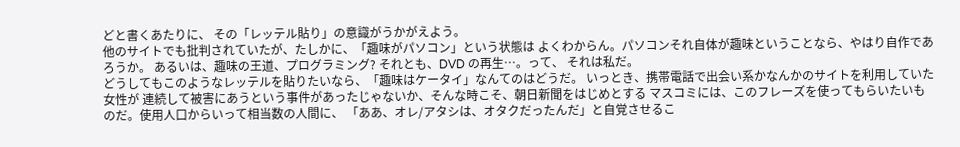どと書くあたりに、 その「レッテル貼り」の意識がうかがえよう。
他のサイトでも批判されていたが、たしかに、「趣味がパソコン」という状態は よくわからん。パソコンそれ自体が趣味ということなら、やはり自作であろうか。 あるいは、趣味の王道、プログラミング? それとも、DVD の再生…。って、 それは私だ。
どうしてもこのようなレッテルを貼りたいなら、「趣味はケータイ」なんてのはどうだ。 いっとき、携帯電話で出会い系かなんかのサイトを利用していた女性が 連続して被害にあうという事件があったじゃないか、そんな時こそ、朝日新聞をはじめとする マスコミには、このフレーズを使ってもらいたいものだ。使用人口からいって相当数の人間に、 「ああ、オレ/アタシは、オタクだったんだ」と自覚させるこ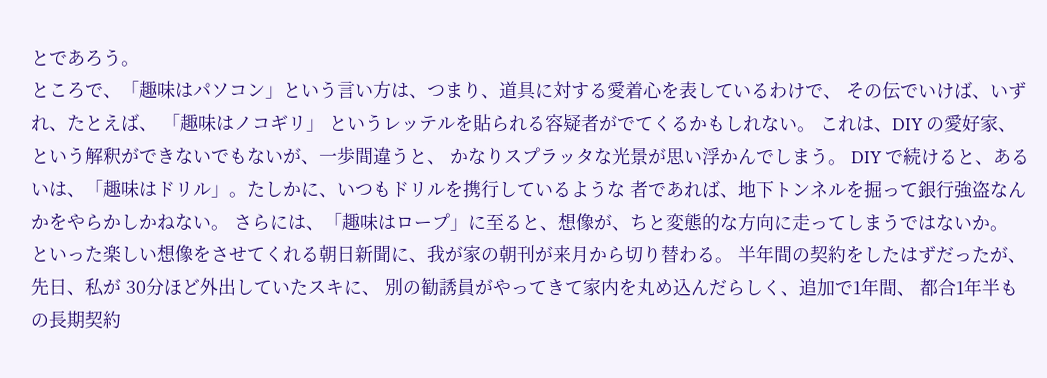とであろう。
ところで、「趣味はパソコン」という言い方は、つまり、道具に対する愛着心を表しているわけで、 その伝でいけば、いずれ、たとえば、 「趣味はノコギリ」 というレッテルを貼られる容疑者がでてくるかもしれない。 これは、DIY の愛好家、という解釈ができないでもないが、一歩間違うと、 かなりスプラッタな光景が思い浮かんでしまう。 DIY で続けると、あるいは、「趣味はドリル」。たしかに、いつもドリルを携行しているような 者であれば、地下トンネルを掘って銀行強盗なんかをやらかしかねない。 さらには、「趣味はロープ」に至ると、想像が、ちと変態的な方向に走ってしまうではないか。
といった楽しい想像をさせてくれる朝日新聞に、我が家の朝刊が来月から切り替わる。 半年間の契約をしたはずだったが、先日、私が 30分ほど外出していたスキに、 別の勧誘員がやってきて家内を丸め込んだらしく、追加で1年間、 都合1年半もの長期契約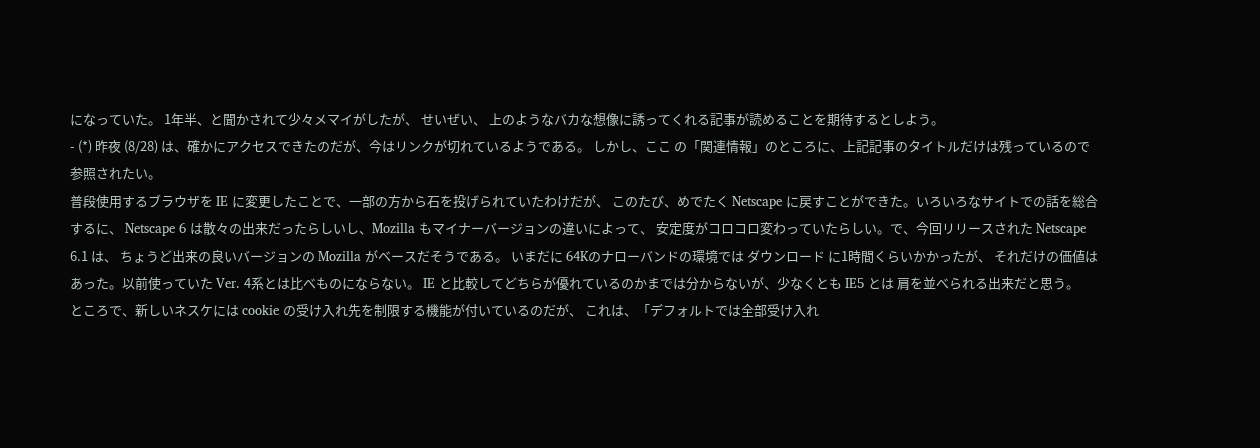になっていた。 1年半、と聞かされて少々メマイがしたが、 せいぜい、 上のようなバカな想像に誘ってくれる記事が読めることを期待するとしよう。
- (*) 昨夜 (8/28) は、確かにアクセスできたのだが、今はリンクが切れているようである。 しかし、ここ の「関連情報」のところに、上記記事のタイトルだけは残っているので参照されたい。
普段使用するブラウザを IE に変更したことで、一部の方から石を投げられていたわけだが、 このたび、めでたく Netscape に戻すことができた。いろいろなサイトでの話を総合するに、 Netscape 6 は散々の出来だったらしいし、Mozilla もマイナーバージョンの違いによって、 安定度がコロコロ変わっていたらしい。で、今回リリースされた Netscape 6.1 は、 ちょうど出来の良いバージョンの Mozilla がベースだそうである。 いまだに 64Kのナローバンドの環境では ダウンロード に1時間くらいかかったが、 それだけの価値はあった。以前使っていた Ver. 4系とは比べものにならない。 IE と比較してどちらが優れているのかまでは分からないが、少なくとも IE5 とは 肩を並べられる出来だと思う。
ところで、新しいネスケには cookie の受け入れ先を制限する機能が付いているのだが、 これは、「デフォルトでは全部受け入れ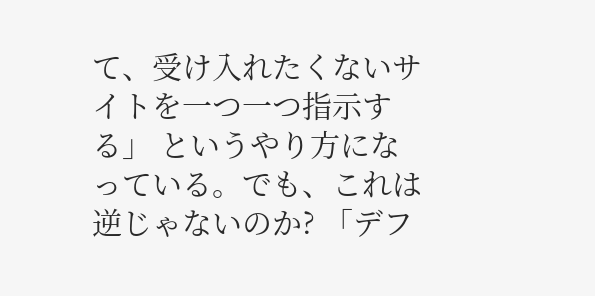て、受け入れたくないサイトを一つ一つ指示する」 というやり方になっている。でも、これは逆じゃないのか? 「デフ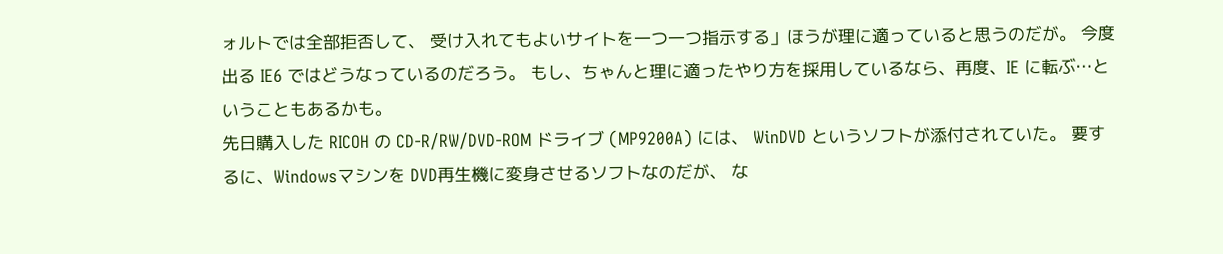ォルトでは全部拒否して、 受け入れてもよいサイトを一つ一つ指示する」ほうが理に適っていると思うのだが。 今度出る IE6 ではどうなっているのだろう。 もし、ちゃんと理に適ったやり方を採用しているなら、再度、IE に転ぶ…ということもあるかも。
先日購入した RICOH の CD-R/RW/DVD-ROM ドライブ (MP9200A) には、 WinDVD というソフトが添付されていた。 要するに、Windowsマシンを DVD再生機に変身させるソフトなのだが、 な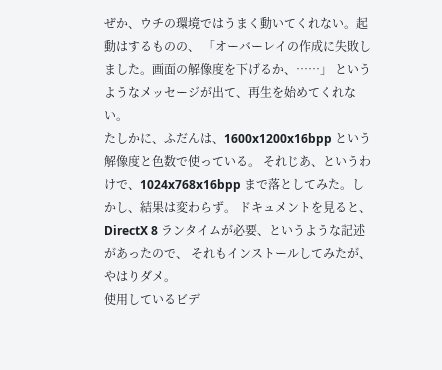ぜか、ウチの環境ではうまく動いてくれない。起動はするものの、 「オーバーレイの作成に失敗しました。画面の解像度を下げるか、……」 というようなメッセージが出て、再生を始めてくれない。
たしかに、ふだんは、1600x1200x16bpp という解像度と色数で使っている。 それじあ、というわけで、1024x768x16bpp まで落としてみた。しかし、結果は変わらず。 ドキュメントを見ると、DirectX 8 ランタイムが必要、というような記述があったので、 それもインストールしてみたが、やはりダメ。
使用しているビデ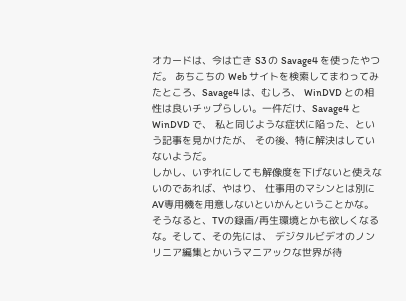オカードは、今は亡き S3 の Savage4 を使ったやつだ。 あちこちの Web サイトを検索してまわってみたところ、Savage4 は、むしろ、 WinDVD との相性は良いチップらしい。一件だけ、Savage4 と WinDVD で、 私と同じような症状に陥った、という記事を見かけたが、 その後、特に解決はしていないようだ。
しかし、いずれにしても解像度を下げないと使えないのであれば、やはり、 仕事用のマシンとは別に AV専用機を用意しないといかんということかな。 そうなると、TVの録画/再生環境とかも欲しくなるな。そして、その先には、 デジタルビデオのノンリニア編集とかいうマニアックな世界が待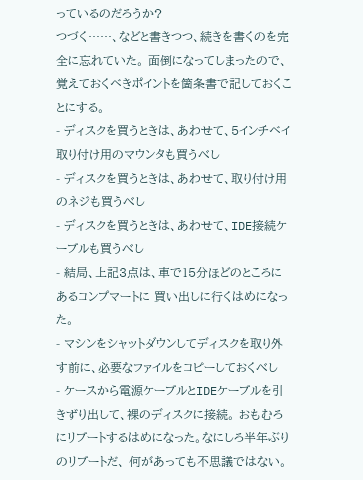っているのだろうか?
つづく……、などと書きつつ、続きを書くのを完全に忘れていた。 面倒になってしまったので、覚えておくベきポイントを箇条書で記しておくことにする。
- ディスクを買うときは、あわせて、5インチベイ取り付け用のマウンタも買うべし
- ディスクを買うときは、あわせて、取り付け用のネジも買うべし
- ディスクを買うときは、あわせて、IDE接続ケーブルも買うべし
- 結局、上記3点は、車で15分ほどのところにあるコンプマートに 買い出しに行くはめになった。
- マシンをシャットダウンしてディスクを取り外す前に、必要なファイルをコピーしておくべし
- ケースから電源ケーブルとIDEケーブルを引きずり出して、裸のディスクに接続。 おもむろにリブートするはめになった。なにしろ半年ぶりのリブートだ、 何があっても不思議ではない。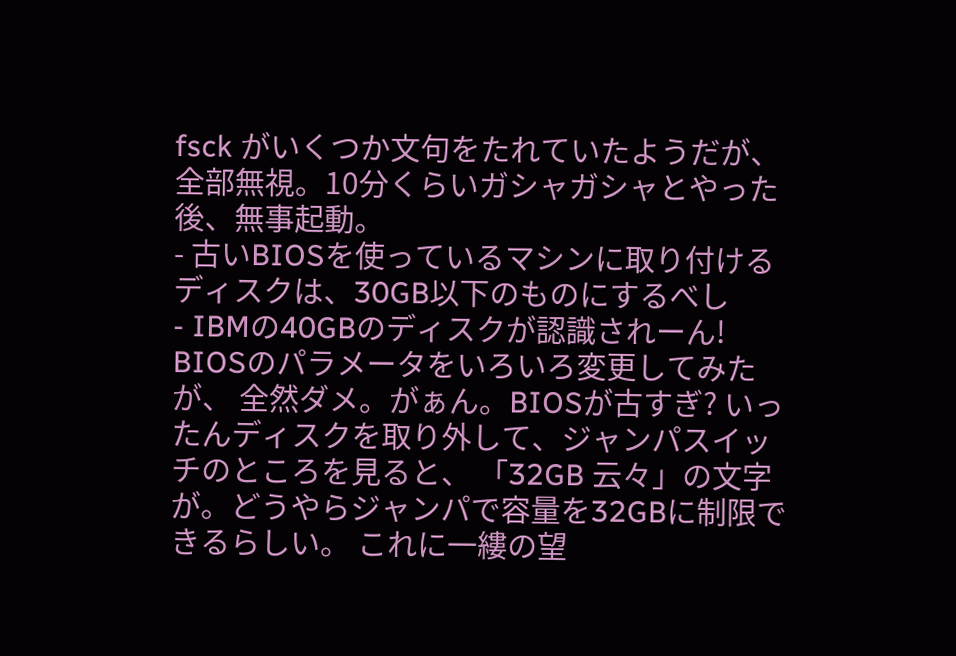fsck がいくつか文句をたれていたようだが、 全部無視。10分くらいガシャガシャとやった後、無事起動。
- 古いBIOSを使っているマシンに取り付けるディスクは、30GB以下のものにするべし
- IBMの40GBのディスクが認識されーん! BIOSのパラメータをいろいろ変更してみたが、 全然ダメ。がぁん。BIOSが古すぎ? いったんディスクを取り外して、ジャンパスイッチのところを見ると、 「32GB 云々」の文字が。どうやらジャンパで容量を32GBに制限できるらしい。 これに一縷の望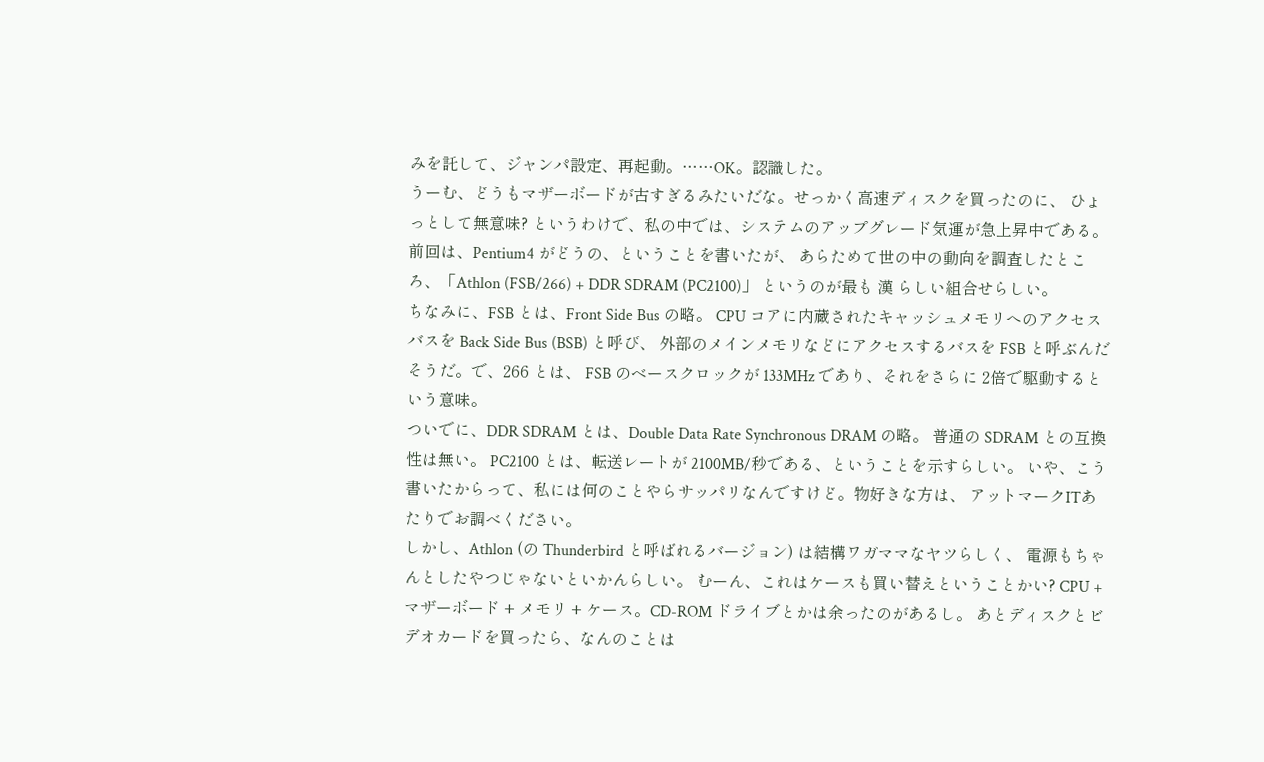みを託して、ジャンパ設定、再起動。……OK。認識した。
うーむ、どうもマザーボードが古すぎるみたいだな。せっかく高速ディスクを買ったのに、 ひょっとして無意味? というわけで、私の中では、システムのアップグレード気運が急上昇中である。
前回は、Pentium4 がどうの、ということを書いたが、 あらためて世の中の動向を調査したところ、「Athlon (FSB/266) + DDR SDRAM (PC2100)」 というのが最も 漢 らしい組合せらしい。
ちなみに、FSB とは、Front Side Bus の略。 CPU コアに内蔵されたキャッシュメモリへのアクセスバスを Back Side Bus (BSB) と呼び、 外部のメインメモリなどにアクセスするバスを FSB と呼ぶんだそうだ。で、266 とは、 FSB のベースクロックが 133MHz であり、それをさらに 2倍で駆動するという意味。
ついでに、DDR SDRAM とは、Double Data Rate Synchronous DRAM の略。 普通の SDRAM との互換性は無い。 PC2100 とは、転送レートが 2100MB/秒である、ということを示すらしい。 いや、こう書いたからって、私には何のことやらサッパリなんですけど。物好きな方は、 アットマークITあたりでお調べください。
しかし、Athlon (の Thunderbird と呼ばれるバージョン) は結構ワガママなヤツらしく、 電源もちゃんとしたやつじゃないといかんらしい。 むーん、これはケースも買い替えということかい? CPU + マザーボード + メモリ + ケース。CD-ROM ドライブとかは余ったのがあるし。 あとディスクとビデオカードを買ったら、なんのことは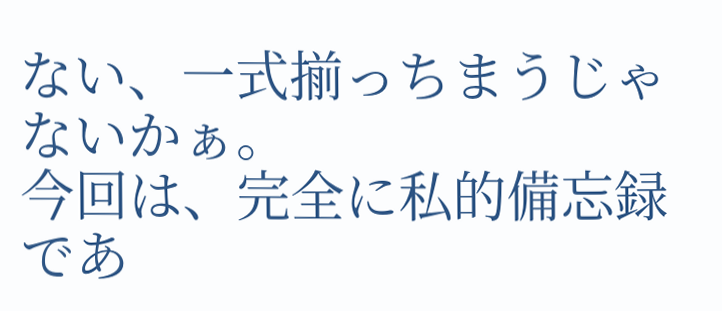ない、一式揃っちまうじゃないかぁ。
今回は、完全に私的備忘録であ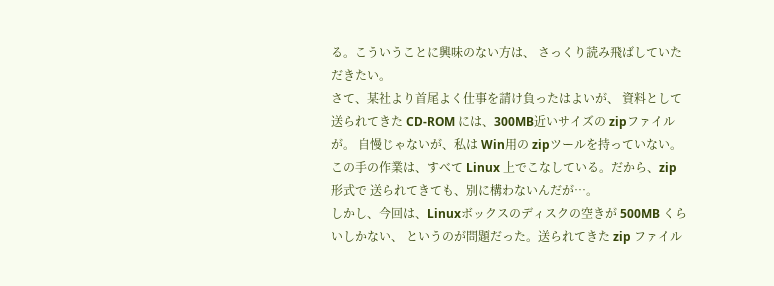る。こういうことに興味のない方は、 さっくり読み飛ばしていただきたい。
さて、某社より首尾よく仕事を請け負ったはよいが、 資料として送られてきた CD-ROM には、300MB近いサイズの zipファイルが。 自慢じゃないが、私は Win用の zipツールを持っていない。 この手の作業は、すべて Linux 上でこなしている。だから、zip 形式で 送られてきても、別に構わないんだが…。
しかし、今回は、Linuxボックスのディスクの空きが 500MB くらいしかない、 というのが問題だった。送られてきた zip ファイル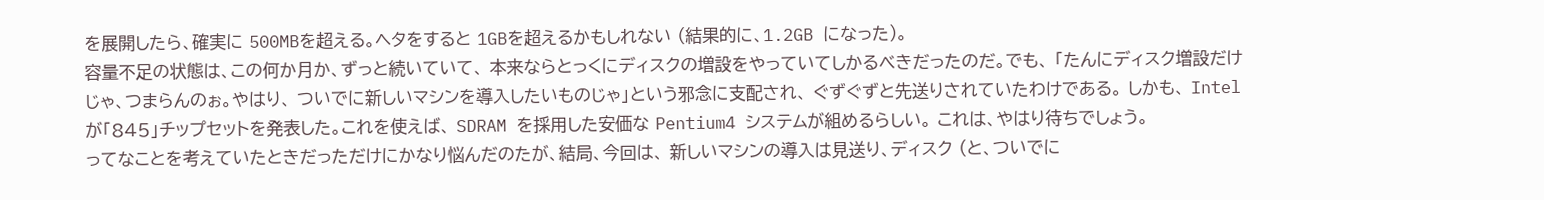を展開したら、確実に 500MBを超える。ヘタをすると 1GBを超えるかもしれない (結果的に、1.2GB になった)。
容量不足の状態は、この何か月か、ずっと続いていて、 本来ならとっくにディスクの増設をやっていてしかるべきだったのだ。でも、 「たんにディスク増設だけじゃ、つまらんのぉ。やはり、 ついでに新しいマシンを導入したいものじゃ」という邪念に支配され、 ぐずぐずと先送りされていたわけである。 しかも、 Intel が「845」チップセットを発表した。これを使えば、 SDRAM を採用した安価な Pentium4 システムが組めるらしい。 これは、やはり待ちでしょう。
ってなことを考えていたときだっただけにかなり悩んだのたが、結局、今回は、 新しいマシンの導入は見送り、ディスク (と、ついでに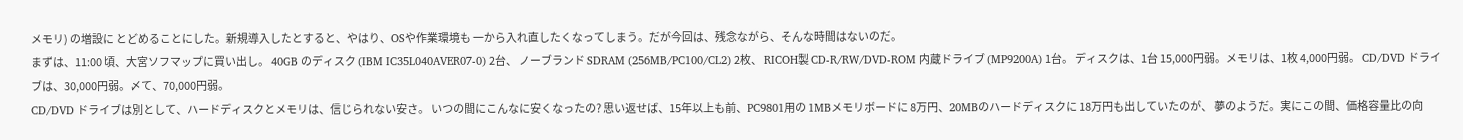メモリ) の増設に とどめることにした。新規導入したとすると、やはり、OSや作業環境も 一から入れ直したくなってしまう。だが今回は、残念ながら、そんな時間はないのだ。
まずは、11:00 頃、大宮ソフマップに買い出し。 40GB のディスク (IBM IC35L040AVER07-0) 2台、 ノーブランド SDRAM (256MB/PC100/CL2) 2枚、 RICOH製 CD-R/RW/DVD-ROM 内蔵ドライブ (MP9200A) 1台。 ディスクは、1台 15,000円弱。メモリは、1枚 4,000円弱。 CD/DVD ドライブは、30,000円弱。〆て、70,000円弱。
CD/DVD ドライブは別として、ハードディスクとメモリは、信じられない安さ。 いつの間にこんなに安くなったの? 思い返せば、15年以上も前、PC9801用の 1MBメモリボードに 8万円、20MBのハードディスクに 18万円も出していたのが、 夢のようだ。実にこの間、価格容量比の向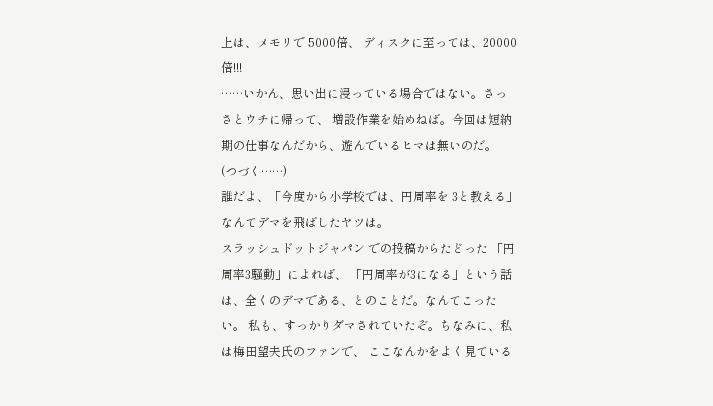上は、メモリで 5000倍、 ディスクに至っては、20000倍!!!
……いかん、思い出に浸っている場合ではない。さっさとウチに帰って、 増設作業を始めねば。今回は短納期の仕事なんだから、遊んでいるヒマは無いのだ。
(つづく……)
誰だよ、「今度から小学校では、円周率を 3と教える」なんてデマを飛ばしたヤツは。
スラッシュドットジャパン での投稿からたどった 「円周率3騒動」によれば、 「円周率が3になる」という話は、全くのデマである、とのことだ。なんてこったい。 私も、すっかりダマされていたぞ。ちなみに、私は梅田望夫氏のファンで、 ここなんかをよく見ている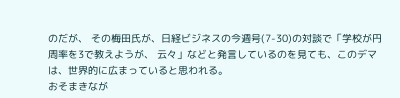のだが、 その梅田氏が、日経ビジネスの今週号(7-30)の対談で「学校が円周率を3で教えようが、 云々」などと発言しているのを見ても、このデマは、世界的に広まっていると思われる。
おそまきなが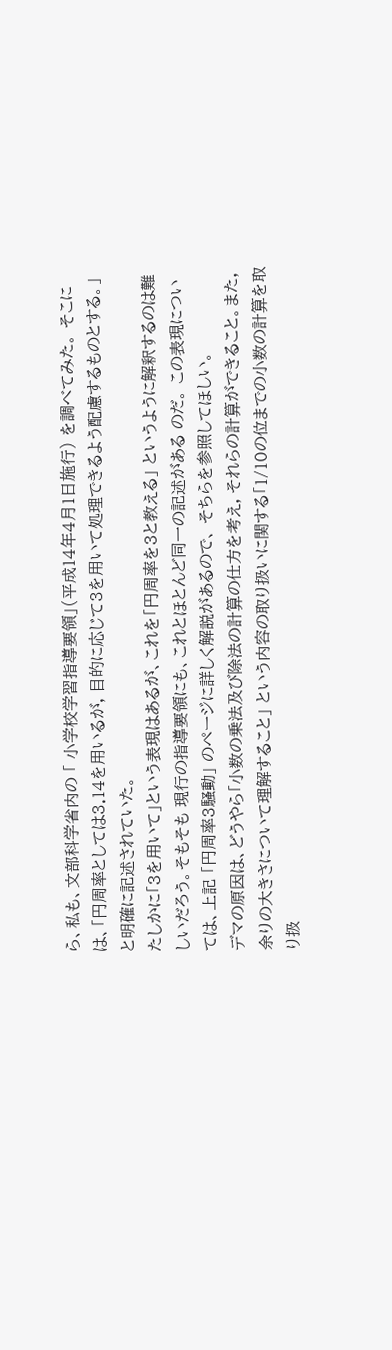ら、私も、文部科学省内の 「 小学校学習指導要領」(平成14年4月1日施行) を調べてみた。 そこには、「円周率としては3.14を用いるが, 目的に応じて3を用いて処理できるよう配慮するものとする。」 と明確に記述されていた。
たしかに「3を用いて」という表現はあるが、これを「円周率を3と教える」 というように解釈するのは難しいだろう。そもそも 現行の指導要領にも、これとほとんど同一の記述がある のだ。 この表現については、上記 「円周率3騒動」 のページに詳しく解説があるので、 そちらを参照してほしい。
デマの原因は、どうやら「小数の乗法及び除法の計算の仕方を考え, それらの計算ができること。また,余りの大きさについて理解すること」 という内容の取り扱いに関する「1/10の位までの小数の計算を取り扱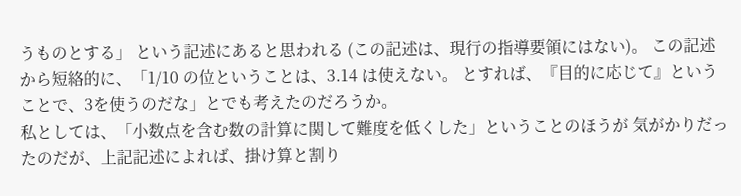うものとする」 という記述にあると思われる (この記述は、現行の指導要領にはない)。 この記述から短絡的に、「1/10 の位ということは、3.14 は使えない。 とすれば、『目的に応じて』ということで、3を使うのだな」とでも考えたのだろうか。
私としては、「小数点を含む数の計算に関して難度を低くした」ということのほうが 気がかりだったのだが、上記記述によれば、掛け算と割り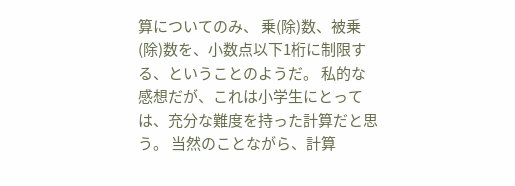算についてのみ、 乗(除)数、被乗(除)数を、小数点以下1桁に制限する、ということのようだ。 私的な感想だが、これは小学生にとっては、充分な難度を持った計算だと思う。 当然のことながら、計算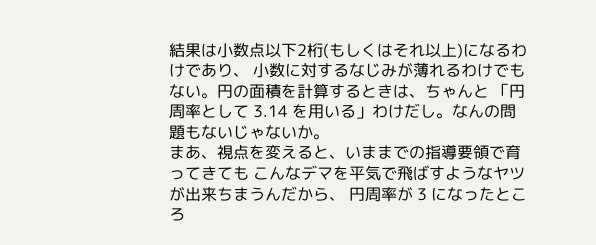結果は小数点以下2桁(もしくはそれ以上)になるわけであり、 小数に対するなじみが薄れるわけでもない。円の面積を計算するときは、ちゃんと 「円周率として 3.14 を用いる」わけだし。なんの問題もないじゃないか。
まあ、視点を変えると、いままでの指導要領で育ってきても こんなデマを平気で飛ばすようなヤツが出来ちまうんだから、 円周率が 3 になったところ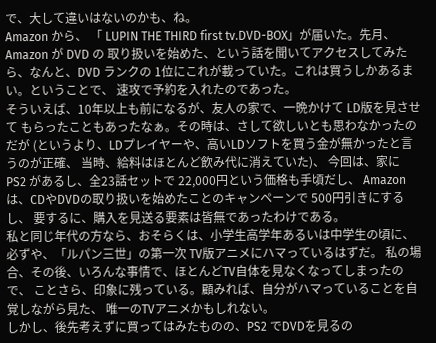で、大して違いはないのかも、ね。
Amazon から、 「 LUPIN THE THIRD first tv.DVD-BOX」が届いた。先月、 Amazon が DVD の 取り扱いを始めた、という話を聞いてアクセスしてみたら、なんと、DVD ランクの 1位にこれが載っていた。これは買うしかあるまい。ということで、 速攻で予約を入れたのであった。
そういえば、10年以上も前になるが、友人の家で、一晩かけて LD版を見させて もらったこともあったなぁ。その時は、さして欲しいとも思わなかったのだが (というより、LDプレイヤーや、高いLDソフトを買う金が無かったと言うのが正確、 当時、給料はほとんど飲み代に消えていた)、 今回は、家に PS2 があるし、全23話セットで 22,000円という価格も手頃だし、 Amazon は、CDやDVDの取り扱いを始めたことのキャンペーンで 500円引きにするし、 要するに、購入を見送る要素は皆無であったわけである。
私と同じ年代の方なら、おそらくは、小学生高学年あるいは中学生の頃に、 必ずや、「ルパン三世」の第一次 TV版アニメにハマっているはずだ。 私の場合、その後、いろんな事情で、ほとんどTV自体を見なくなってしまったので、 ことさら、印象に残っている。顧みれば、自分がハマっていることを自覚しながら見た、 唯一のTVアニメかもしれない。
しかし、後先考えずに買ってはみたものの、PS2 でDVDを見るの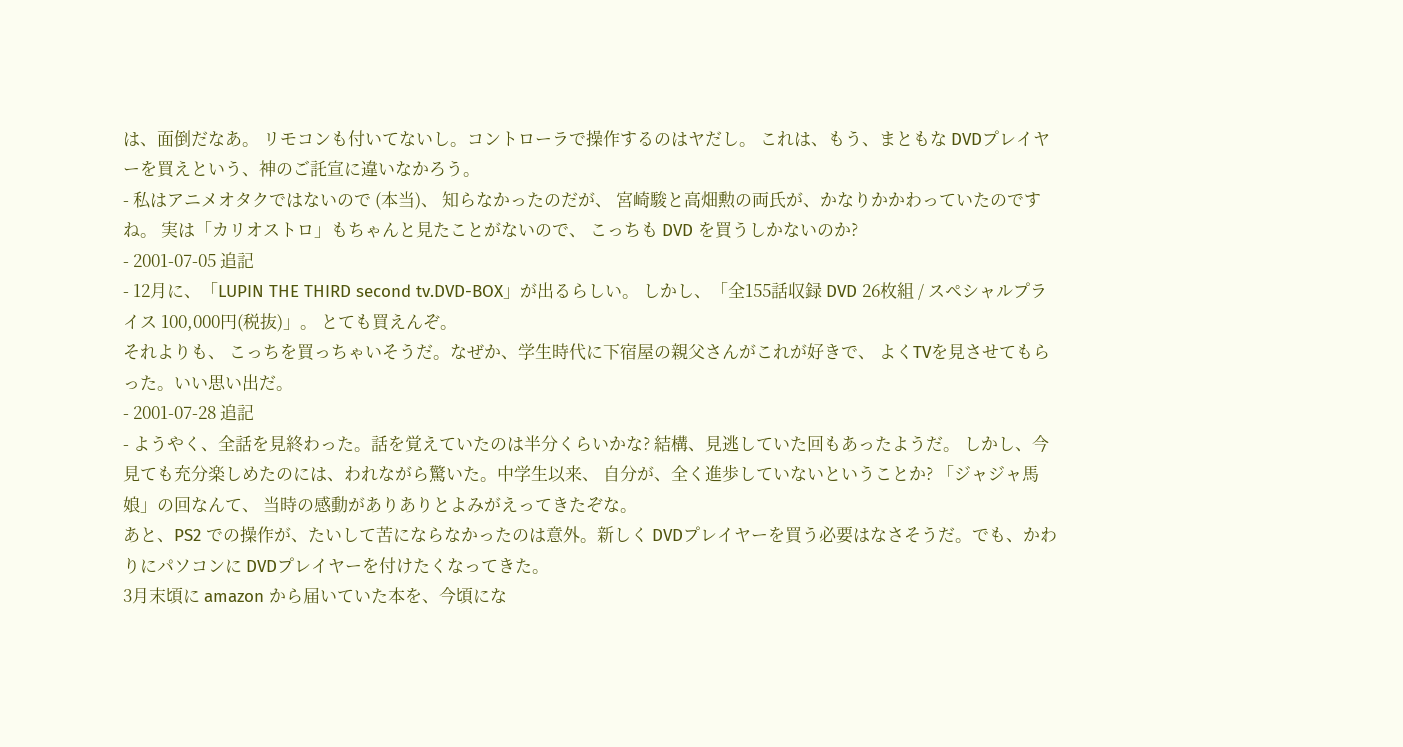は、面倒だなあ。 リモコンも付いてないし。コントローラで操作するのはヤだし。 これは、もう、まともな DVDプレイヤーを買えという、神のご託宣に違いなかろう。
- 私はアニメオタクではないので (本当)、 知らなかったのだが、 宮崎駿と高畑勲の両氏が、かなりかかわっていたのですね。 実は「カリオストロ」もちゃんと見たことがないので、 こっちも DVD を買うしかないのか?
- 2001-07-05 追記
- 12月に、「LUPIN THE THIRD second tv.DVD-BOX」が出るらしい。 しかし、「全155話収録 DVD 26枚組 / スペシャルプライス 100,000円(税抜)」。 とても買えんぞ。
それよりも、 こっちを買っちゃいそうだ。なぜか、学生時代に下宿屋の親父さんがこれが好きで、 よくTVを見させてもらった。いい思い出だ。
- 2001-07-28 追記
- ようやく、全話を見終わった。話を覚えていたのは半分くらいかな? 結構、見逃していた回もあったようだ。 しかし、今見ても充分楽しめたのには、われながら驚いた。中学生以来、 自分が、全く進歩していないということか? 「ジャジャ馬娘」の回なんて、 当時の感動がありありとよみがえってきたぞな。
あと、PS2 での操作が、たいして苦にならなかったのは意外。新しく DVDプレイヤーを買う必要はなさそうだ。でも、かわりにパソコンに DVDプレイヤーを付けたくなってきた。
3月末頃に amazon から届いていた本を、今頃にな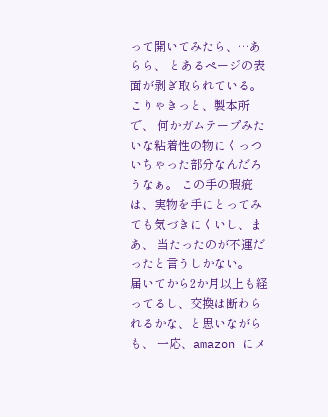って開いてみたら、…あらら、 とあるページの表面が剥ぎ取られている。こりゃきっと、製本所で、 何かガムテープみたいな粘着性の物にくっついちゃった部分なんだろうなぁ。 この手の瑕疵は、実物を手にとってみても気づきにくいし、まあ、 当たったのが不運だったと言うしかない。
届いてから2か月以上も経ってるし、交換は断わられるかな、と思いながらも、 一応、amazon にメ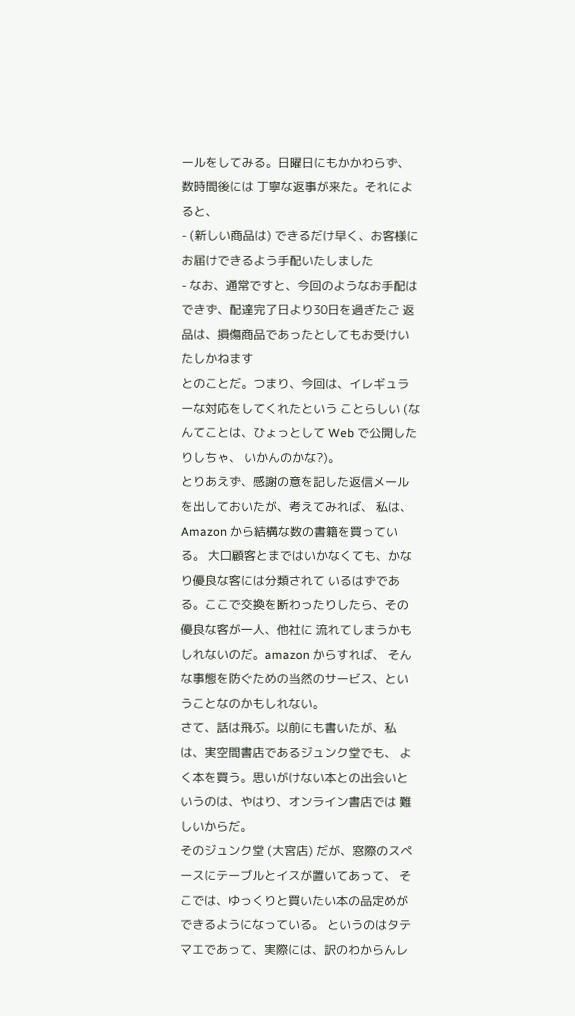ールをしてみる。日曜日にもかかわらず、数時間後には 丁寧な返事が来た。それによると、
- (新しい商品は) できるだけ早く、お客様にお届けできるよう手配いたしました
- なお、通常ですと、今回のようなお手配はできず、配達完了日より30日を過ぎたご 返品は、損傷商品であったとしてもお受けいたしかねます
とのことだ。つまり、今回は、イレギュラーな対応をしてくれたという ことらしい (なんてことは、ひょっとして Web で公開したりしちゃ、 いかんのかな?)。
とりあえず、感謝の意を記した返信メールを出しておいたが、考えてみれば、 私は、Amazon から結構な数の書籍を買っている。 大口顧客とまではいかなくても、かなり優良な客には分類されて いるはずである。ここで交換を断わったりしたら、その優良な客が一人、他社に 流れてしまうかもしれないのだ。amazon からすれば、 そんな事態を防ぐための当然のサービス、ということなのかもしれない。
さて、話は飛ぶ。以前にも書いたが、私は、実空間書店であるジュンク堂でも、 よく本を買う。思いがけない本との出会いというのは、やはり、オンライン書店では 難しいからだ。
そのジュンク堂 (大宮店) だが、窓際のスペースにテーブルとイスが置いてあって、 そこでは、ゆっくりと買いたい本の品定めができるようになっている。 というのはタテマエであって、実際には、訳のわからんレ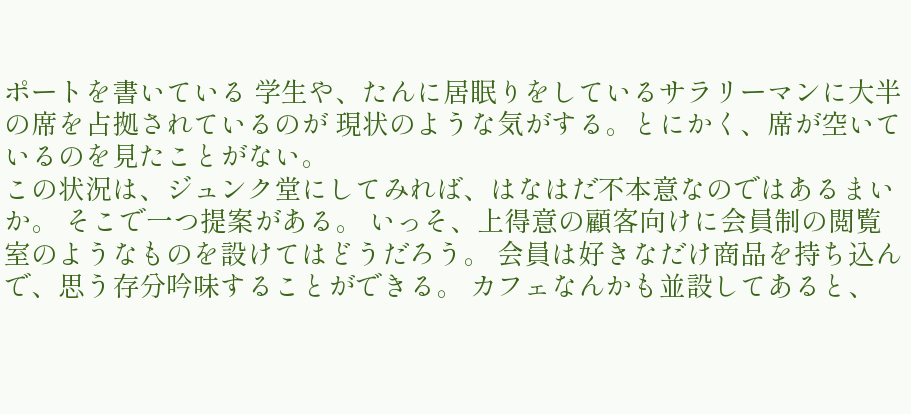ポートを書いている 学生や、たんに居眠りをしているサラリーマンに大半の席を占拠されているのが 現状のような気がする。とにかく、席が空いているのを見たことがない。
この状況は、ジュンク堂にしてみれば、はなはだ不本意なのではあるまいか。 そこで一つ提案がある。 いっそ、上得意の顧客向けに会員制の閲覧室のようなものを設けてはどうだろう。 会員は好きなだけ商品を持ち込んで、思う存分吟味することができる。 カフェなんかも並設してあると、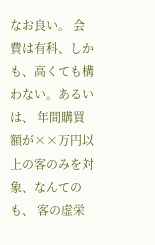なお良い。 会費は有科、しかも、高くても構わない。あるいは、 年間購買額が××万円以上の客のみを対象、なんてのも、 客の虚栄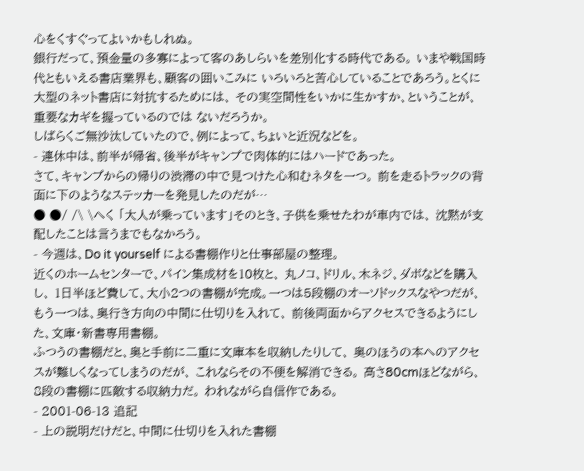心をくすぐってよいかもしれぬ。
銀行だって、預金量の多寡によって客のあしらいを差別化する時代である。 いまや戦国時代ともいえる書店業界も、顧客の囲いこみに いろいろと苦心していることであろう。とくに大型のネット書店に対抗するためには、 その実空間性をいかに生かすか、ということが、重要なカギを握っているのでは ないだろうか。
しばらくご無沙汰していたので、例によって、ちょいと近況などを。
- 連休中は、前半が帰省、後半がキャンプで肉体的にはハードであった。
さて、キャンプからの帰りの渋滞の中で見つけた心和むネタを一つ。 前を走るトラックの背面に下のようなステッカーを発見したのだが…
● ●/ /\ \へく 「大人が乗っています」そのとき、子供を乗せたわが車内では、 沈黙が支配したことは言うまでもなかろう。
- 今週は、Do it yourself による書棚作りと仕事部屋の整理。
近くのホームセンターで、パイン集成材を10枚と、 丸ノコ、ドリル、木ネジ、ダボなどを購入し、 1日半ほど費して、大小2つの書棚が完成。一つは5段棚のオーソドックスなやつだが、 もう一つは、奥行き方向の中間に仕切りを入れて、 前後両面からアクセスできるようにした、文庫・新書専用書棚。
ふつうの書棚だと、奥と手前に二重に文庫本を収納したりして、 奥のほうの本へのアクセスが難しくなってしまうのだが、 これならその不便を解消できる。 高さ80cmほどながら、8段の書棚に匹敵する収納力だ。 われながら自信作である。
- 2001-06-13 追記
- 上の説明だけだと、中間に仕切りを入れた書棚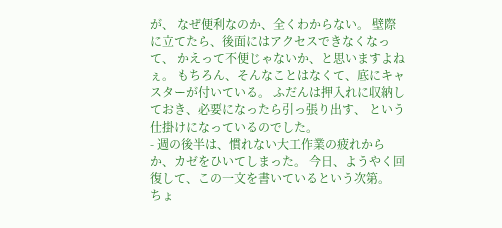が、 なぜ便利なのか、全くわからない。 壁際に立てたら、後面にはアクセスできなくなって、 かえって不便じゃないか、と思いますよねぇ。 もちろん、そんなことはなくて、底にキャスターが付いている。 ふだんは押入れに収納しておき、必要になったら引っ張り出す、 という仕掛けになっているのでした。
- 週の後半は、慣れない大工作業の疲れからか、カゼをひいてしまった。 今日、ようやく回復して、この一文を書いているという次第。
ちょ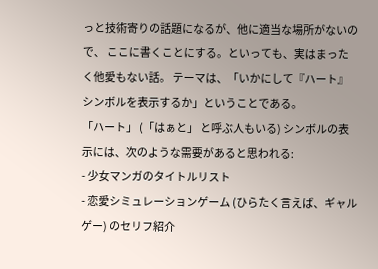っと技術寄りの話題になるが、他に適当な場所がないので、 ここに書くことにする。といっても、実はまったく他愛もない話。 テーマは、「いかにして『ハート』シンボルを表示するか」ということである。
「ハート」 (「はぁと」 と呼ぶ人もいる) シンボルの表示には、次のような需要があると思われる:
- 少女マンガのタイトルリスト
- 恋愛シミュレーションゲーム (ひらたく言えば、ギャルゲー) のセリフ紹介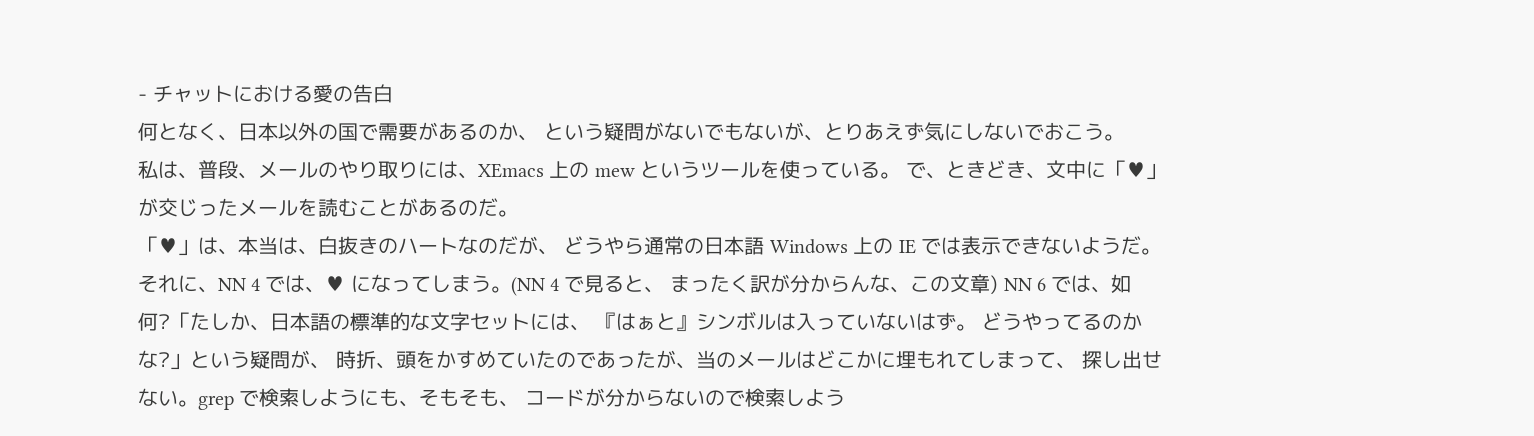- チャットにおける愛の告白
何となく、日本以外の国で需要があるのか、 という疑問がないでもないが、とりあえず気にしないでおこう。
私は、普段、メールのやり取りには、XEmacs 上の mew というツールを使っている。 で、ときどき、文中に「♥」が交じったメールを読むことがあるのだ。
「♥」は、本当は、白抜きのハートなのだが、 どうやら通常の日本語 Windows 上の IE では表示できないようだ。 それに、NN 4 では、♥ になってしまう。(NN 4 で見ると、 まったく訳が分からんな、この文章) NN 6 では、如何?「たしか、日本語の標準的な文字セットには、 『はぁと』シンボルは入っていないはず。 どうやってるのかな?」という疑問が、 時折、頭をかすめていたのであったが、当のメールはどこかに埋もれてしまって、 探し出せない。grep で検索しようにも、そもそも、 コードが分からないので検索しよう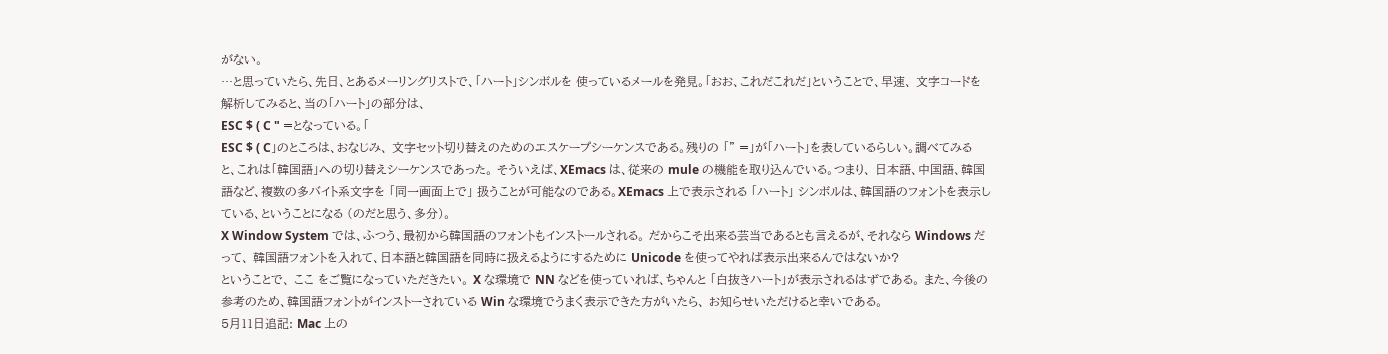がない。
…と思っていたら、先日、とあるメーリングリストで、「ハート」シンボルを 使っているメールを発見。「おお、これだこれだ」ということで、早速、 文字コードを解析してみると、当の「ハート」の部分は、
ESC $ ( C " =となっている。「
ESC $ ( C」のところは、おなじみ、 文字セット切り替えのためのエスケープシーケンスである。残りの 「" =」が「ハート」を表しているらしい。調べてみると、これは「韓国語」への切り替えシーケンスであった。 そういえば、XEmacs は、従来の mule の機能を取り込んでいる。つまり、 日本語、中国語、韓国語など、複数の多バイト系文字を 「同一画面上で」 扱うことが可能なのである。XEmacs 上で表示される 「ハート」 シンボルは、韓国語のフォントを表示している、ということになる (のだと思う、多分)。
X Window System では、ふつう、最初から韓国語のフォントもインストールされる。 だからこそ出来る芸当であるとも言えるが、それなら Windows だって、 韓国語フォントを入れて、日本語と韓国語を同時に扱えるようにするために Unicode を使ってやれば表示出来るんではないか?
ということで、 ここ をご覧になっていただきたい。 X な環境で NN などを使っていれば、ちゃんと 「白抜きハート」が表示されるはずである。 また、今後の参考のため、韓国語フォントがインストーされている Win な環境でうまく表示できた方がいたら、 お知らせいただけると幸いである。
5月11日追記: Mac 上の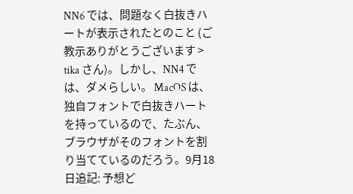NN6 では、問題なく白抜きハートが表示されたとのこと (ご教示ありがとうございます > tika さん)。しかし、NN4 では、ダメらしい。 MacOS は、独自フォントで白抜きハートを持っているので、たぶん、 ブラウザがそのフォントを割り当てているのだろう。9月18日追記: 予想ど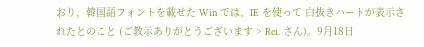おり、韓国語フォントを載せた Win では、IE を使って 白抜きハートが表示されたとのこと (ご教示ありがとうございます > Rei. さん)。9月18日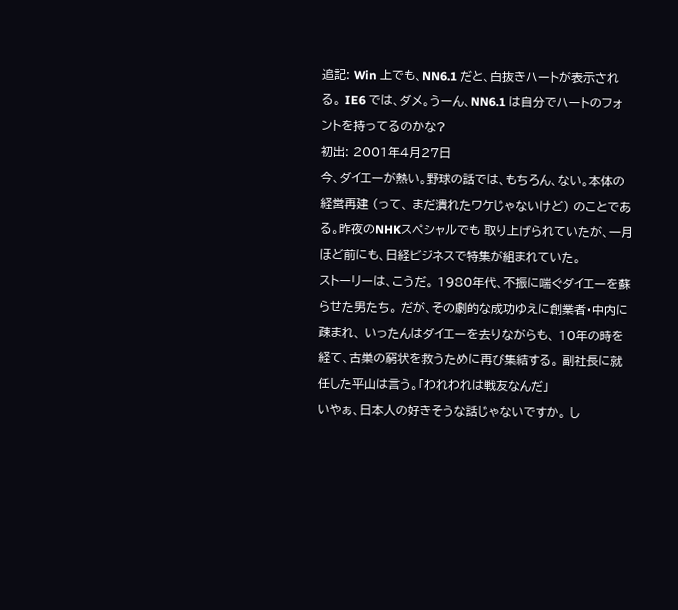追記: Win 上でも、NN6.1 だと、白抜きハートが表示される。 IE6 では、ダメ。うーん、NN6.1 は自分でハートのフォントを持ってるのかな?
初出: 2001年4月27日
今、ダイエーが熱い。野球の話では、もちろん、ない。本体の経営再建 (って、 まだ潰れたワケじゃないけど) のことである。昨夜のNHKスペシャルでも 取り上げられていたが、一月ほど前にも、日経ビジネスで特集が組まれていた。
ストーリーは、こうだ。 1980年代、不振に喘ぐダイエーを蘇らせた男たち。 だが、その劇的な成功ゆえに創業者・中内に疎まれ、 いったんはダイエーを去りながらも、 10年の時を経て、古巣の窮状を救うために再び集結する。 副社長に就任した平山は言う。「われわれは戦友なんだ」
いやぁ、日本人の好きそうな話じゃないですか。 し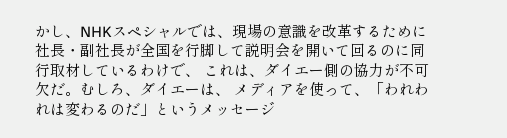かし、NHKスペシャルでは、現場の意識を改革するために 社長・副社長が全国を行脚して説明会を開いて回るのに同行取材しているわけで、 これは、ダイエー側の協力が不可欠だ。むしろ、ダイエーは、 メディアを使って、「われわれは変わるのだ」というメッセージ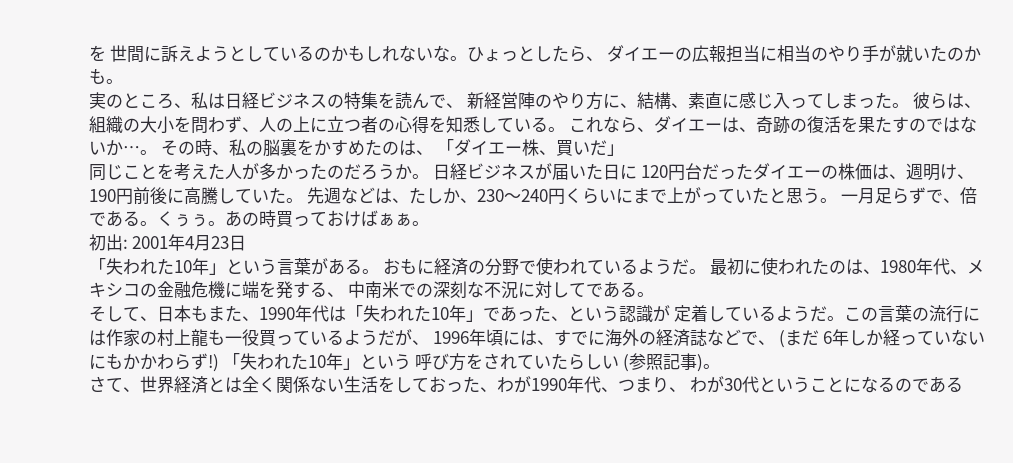を 世間に訴えようとしているのかもしれないな。ひょっとしたら、 ダイエーの広報担当に相当のやり手が就いたのかも。
実のところ、私は日経ビジネスの特集を読んで、 新経営陣のやり方に、結構、素直に感じ入ってしまった。 彼らは、組織の大小を問わず、人の上に立つ者の心得を知悉している。 これなら、ダイエーは、奇跡の復活を果たすのではないか…。 その時、私の脳裏をかすめたのは、 「ダイエー株、買いだ」
同じことを考えた人が多かったのだろうか。 日経ビジネスが届いた日に 120円台だったダイエーの株価は、週明け、 190円前後に高騰していた。 先週などは、たしか、230〜240円くらいにまで上がっていたと思う。 一月足らずで、倍である。くぅぅ。あの時買っておけばぁぁ。
初出: 2001年4月23日
「失われた10年」という言葉がある。 おもに経済の分野で使われているようだ。 最初に使われたのは、1980年代、メキシコの金融危機に端を発する、 中南米での深刻な不況に対してである。
そして、日本もまた、1990年代は「失われた10年」であった、という認識が 定着しているようだ。この言葉の流行には作家の村上龍も一役買っているようだが、 1996年頃には、すでに海外の経済誌などで、 (まだ 6年しか経っていないにもかかわらず!) 「失われた10年」という 呼び方をされていたらしい (参照記事)。
さて、世界経済とは全く関係ない生活をしておった、わが1990年代、つまり、 わが30代ということになるのである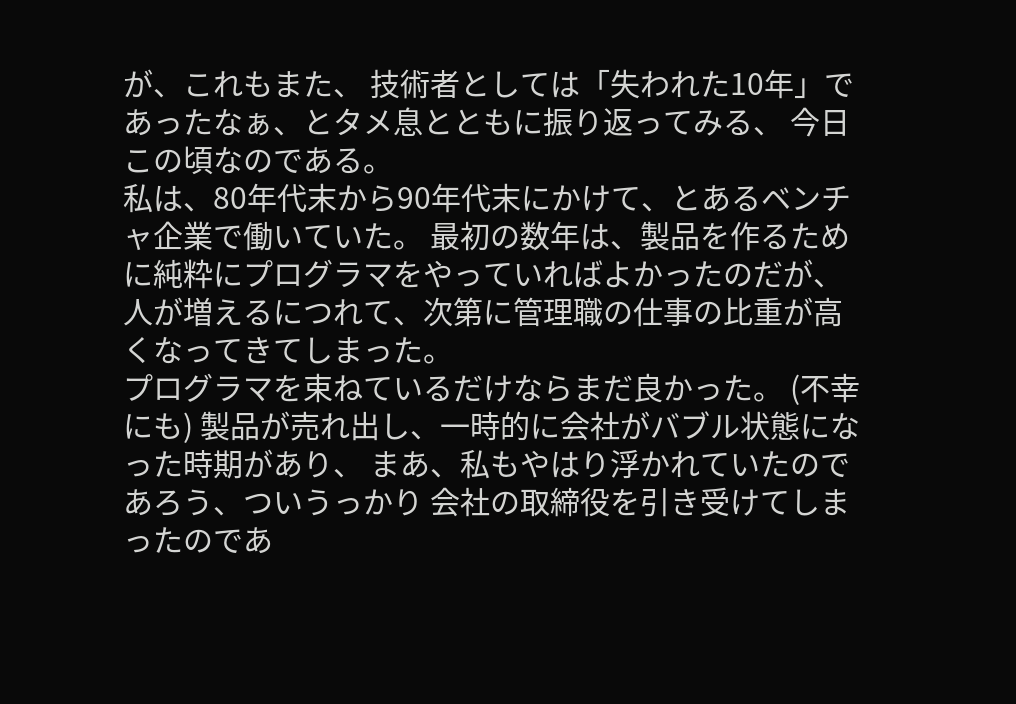が、これもまた、 技術者としては「失われた10年」であったなぁ、とタメ息とともに振り返ってみる、 今日この頃なのである。
私は、80年代末から90年代末にかけて、とあるベンチャ企業で働いていた。 最初の数年は、製品を作るために純粋にプログラマをやっていればよかったのだが、 人が増えるにつれて、次第に管理職の仕事の比重が高くなってきてしまった。
プログラマを束ねているだけならまだ良かった。 (不幸にも) 製品が売れ出し、一時的に会社がバブル状態になった時期があり、 まあ、私もやはり浮かれていたのであろう、ついうっかり 会社の取締役を引き受けてしまったのであ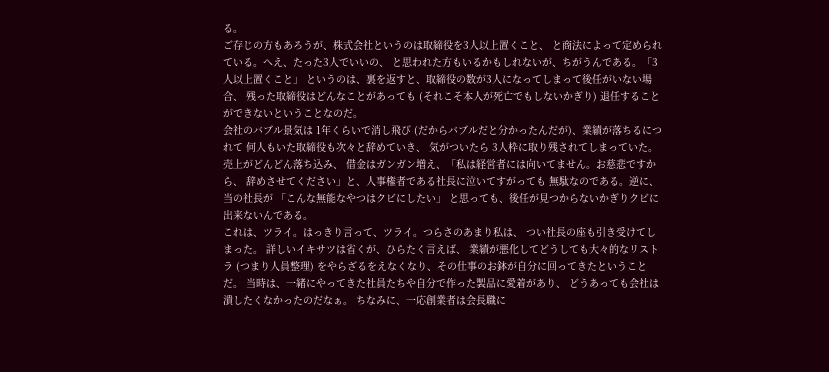る。
ご存じの方もあろうが、株式会社というのは取締役を3人以上置くこと、 と商法によって定められている。へえ、たった3人でいいの、 と思われた方もいるかもしれないが、ちがうんである。「3人以上置くこと」 というのは、裏を返すと、取締役の数が3人になってしまって後任がいない場合、 残った取締役はどんなことがあっても (それこそ本人が死亡でもしないかぎり) 退任することができないということなのだ。
会社のバブル景気は 1年くらいで消し飛び (だからバブルだと分かったんだが)、業績が落ちるにつれて 何人もいた取締役も次々と辞めていき、 気がついたら 3人枠に取り残されてしまっていた。
売上がどんどん落ち込み、 借金はガンガン増え、「私は経営者には向いてません。お慈悲ですから、 辞めさせてください」と、人事権者である社長に泣いてすがっても 無駄なのである。逆に、当の社長が 「こんな無能なやつはクビにしたい」 と思っても、後任が見つからないかぎりクビに出来ないんである。
これは、ツライ。はっきり言って、ツライ。つらさのあまり私は、 つい社長の座も引き受けてしまった。 詳しいイキサツは省くが、ひらたく言えば、 業績が悪化してどうしても大々的なリストラ (つまり人員整理) をやらざるをえなくなり、その仕事のお鉢が自分に回ってきたということだ。 当時は、一緒にやってきた社員たちや自分で作った製品に愛着があり、 どうあっても会社は潰したくなかったのだなぁ。 ちなみに、一応創業者は会長職に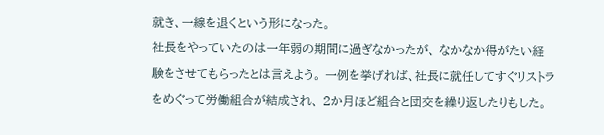就き、一線を退くという形になった。
社長をやっていたのは一年弱の期間に過ぎなかったが、 なかなか得がたい経験をさせてもらったとは言えよう。 一例を挙げれば、社長に就任してすぐリストラをめぐって労働組合が結成され、 2か月ほど組合と団交を繰り返したりもした。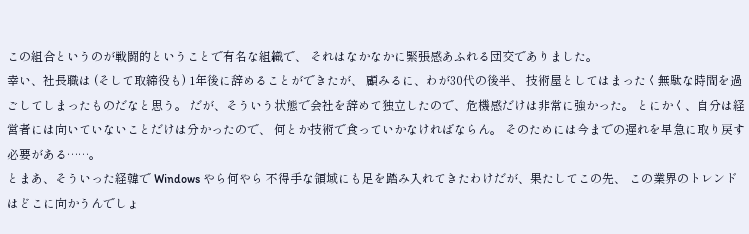この組合というのが戦闘的ということで有名な組織で、 それはなかなかに緊張感あふれる団交でありました。
幸い、社長職は (そして取締役も) 1年後に辞めることができたが、 顧みるに、わが30代の後半、 技術屋としてはまったく無駄な時間を過ごしてしまったものだなと思う。 だが、そういう状態で会社を辞めて独立したので、危機感だけは非常に強かった。 とにかく、自分は経営者には向いていないことだけは分かったので、 何とか技術で食っていかなければならん。 そのためには今までの遅れを早急に取り戻す必要がある……。
とまあ、そういった経韓で Windows やら何やら 不得手な領域にも足を踏み入れてきたわけだが、果たしてこの先、 この業界のトレンドはどこに向かうんでしょ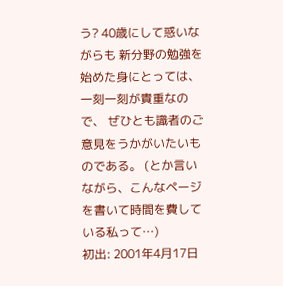う? 40歳にして惑いながらも 新分野の勉強を始めた身にとっては、一刻一刻が貴重なので、 ぜひとも識者のご意見をうかがいたいものである。 (とか言いながら、こんなページを書いて時間を費している私って…)
初出: 2001年4月17日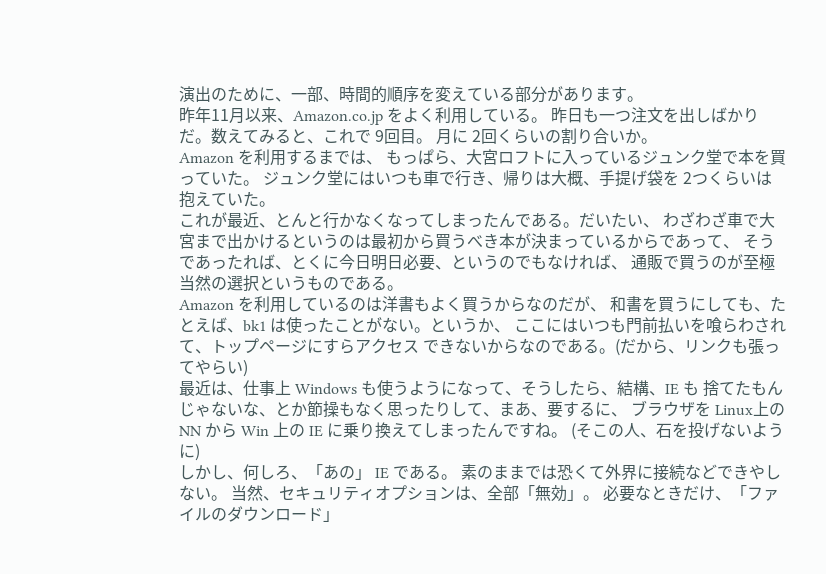演出のために、一部、時間的順序を変えている部分があります。
昨年11月以来、Amazon.co.jp をよく利用している。 昨日も一つ注文を出しばかりだ。数えてみると、これで 9回目。 月に 2回くらいの割り合いか。
Amazon を利用するまでは、 もっぱら、大宮ロフトに入っているジュンク堂で本を買っていた。 ジュンク堂にはいつも車で行き、帰りは大概、手提げ袋を 2つくらいは 抱えていた。
これが最近、とんと行かなくなってしまったんである。だいたい、 わざわざ車で大宮まで出かけるというのは最初から買うべき本が決まっているからであって、 そうであったれば、とくに今日明日必要、というのでもなければ、 通販で買うのが至極当然の選択というものである。
Amazon を利用しているのは洋書もよく買うからなのだが、 和書を買うにしても、たとえば、bk1 は使ったことがない。というか、 ここにはいつも門前払いを喰らわされて、トップページにすらアクセス できないからなのである。(だから、リンクも張ってやらい)
最近は、仕事上 Windows も使うようになって、そうしたら、結構、IE も 捨てたもんじゃないな、とか節操もなく思ったりして、まあ、要するに、 ブラウザを Linux上の NN から Win 上の IE に乗り換えてしまったんですね。 (そこの人、石を投げないように)
しかし、何しろ、「あの」 IE である。 素のままでは恐くて外界に接続などできやしない。 当然、セキュリティオプションは、全部「無効」。 必要なときだけ、「ファイルのダウンロード」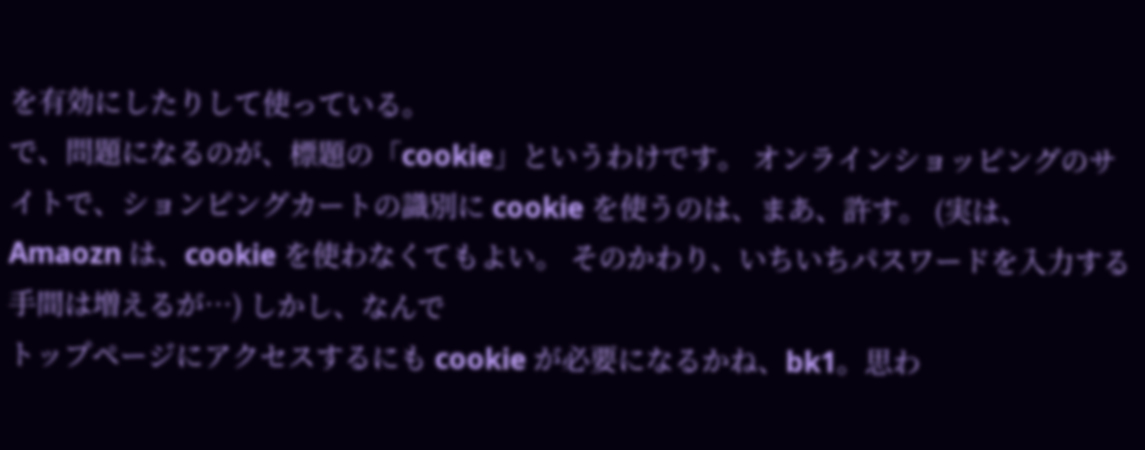を有効にしたりして使っている。
で、問題になるのが、標題の「cookie」というわけです。 オンラインショッピングのサイトで、ションピングカートの識別に cookie を使うのは、まあ、許す。 (実は、Amaozn は、cookie を使わなくてもよい。 そのかわり、いちいちパスワードを入力する手間は増えるが…) しかし、なんで
トップページにアクセスするにも cookie が必要になるかね、bk1。思わ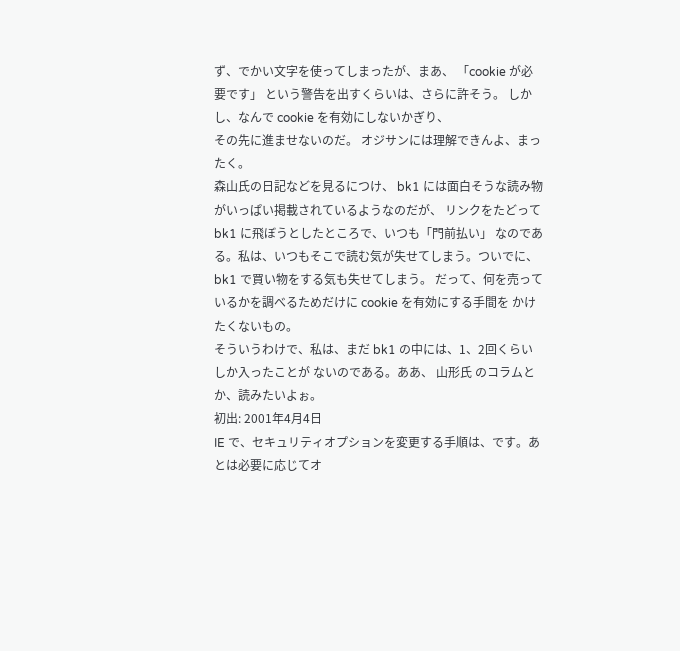ず、でかい文字を使ってしまったが、まあ、 「cookie が必要です」 という警告を出すくらいは、さらに許そう。 しかし、なんで cookie を有効にしないかぎり、
その先に進ませないのだ。 オジサンには理解できんよ、まったく。
森山氏の日記などを見るにつけ、 bk1 には面白そうな読み物がいっぱい掲載されているようなのだが、 リンクをたどって bk1 に飛ぼうとしたところで、いつも「門前払い」 なのである。私は、いつもそこで読む気が失せてしまう。ついでに、 bk1 で買い物をする気も失せてしまう。 だって、何を売っているかを調べるためだけに cookie を有効にする手間を かけたくないもの。
そういうわけで、私は、まだ bk1 の中には、1、2回くらいしか入ったことが ないのである。ああ、 山形氏 のコラムとか、読みたいよぉ。
初出: 2001年4月4日
IE で、セキュリティオプションを変更する手順は、です。あとは必要に応じてオ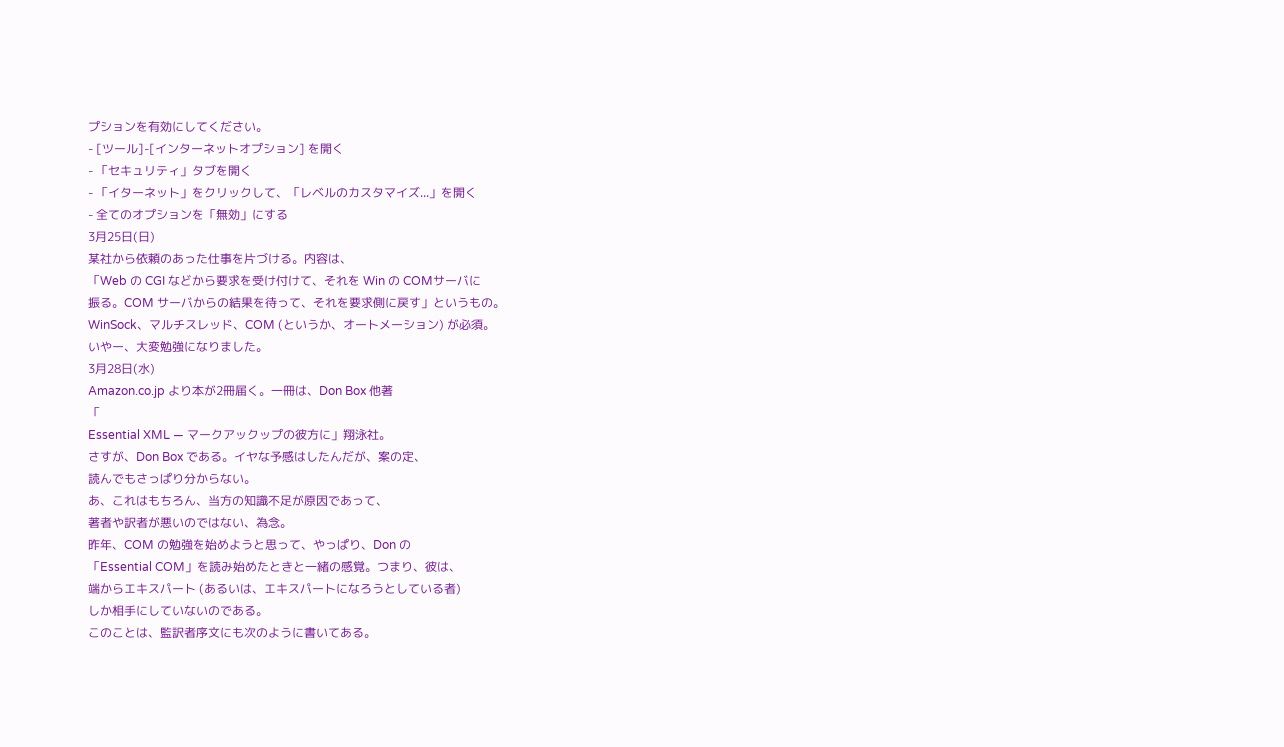プションを有効にしてください。
- [ツール]-[インターネットオプション] を開く
- 「セキュリティ」タブを開く
- 「イターネット」をクリックして、「レベルのカスタマイズ...」を開く
- 全てのオプションを「無効」にする
3月25日(日)
某社から依頼のあった仕事を片づける。内容は、
「Web の CGI などから要求を受け付けて、それを Win の COMサーバに
振る。COM サーバからの結果を待って、それを要求側に戻す」というもの。
WinSock、マルチスレッド、COM (というか、オートメーション) が必須。
いやー、大変勉強になりました。
3月28日(水)
Amazon.co.jp より本が2冊届く。一冊は、Don Box 他著
「
Essential XML ― マークアックップの彼方に」翔泳社。
さすが、Don Box である。イヤな予感はしたんだが、案の定、
読んでもさっぱり分からない。
あ、これはもちろん、当方の知識不足が原因であって、
著者や訳者が悪いのではない、為念。
昨年、COM の勉強を始めようと思って、やっぱり、Don の
「Essential COM」を読み始めたときと一緒の感覚。つまり、彼は、
端からエキスパート (あるいは、エキスパートになろうとしている者)
しか相手にしていないのである。
このことは、監訳者序文にも次のように書いてある。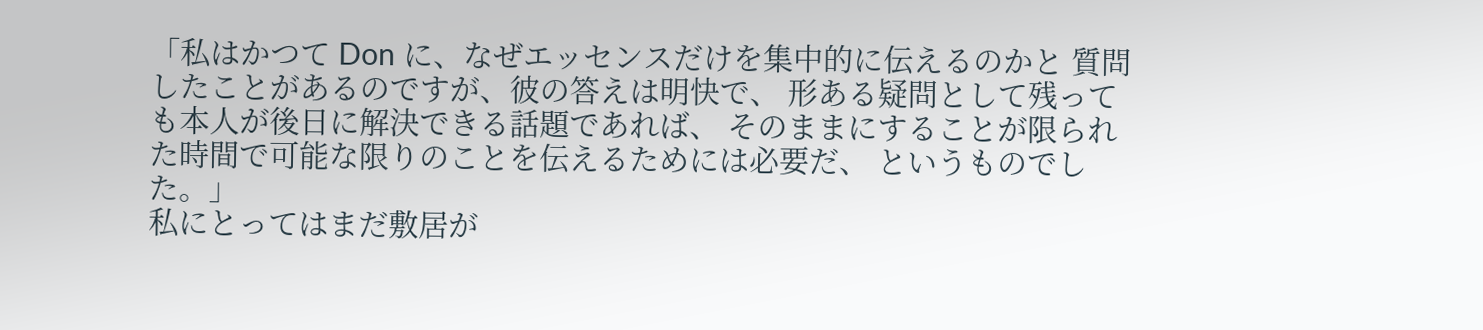「私はかつて Don に、なぜエッセンスだけを集中的に伝えるのかと 質問したことがあるのですが、彼の答えは明快で、 形ある疑問として残っても本人が後日に解決できる話題であれば、 そのままにすることが限られた時間で可能な限りのことを伝えるためには必要だ、 というものでした。」
私にとってはまだ敷居が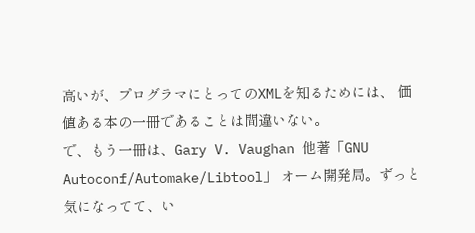高いが、プログラマにとってのXMLを知るためには、 価値ある本の一冊であることは間違いない。
で、もう一冊は、Gary V. Vaughan 他著「GNU Autoconf/Automake/Libtool」 オーム開発局。ずっと気になってて、い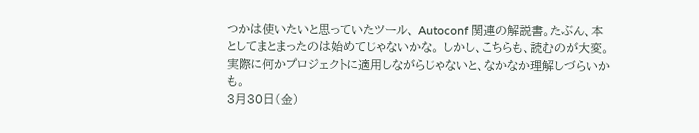つかは使いたいと思っていたツール、 Autoconf 関連の解説書。たぶん、本としてまとまったのは始めてじゃないかな。 しかし、こちらも、読むのが大変。 実際に何かプロジェクトに適用しながらじゃないと、なかなか理解しづらいかも。
3月30日(金)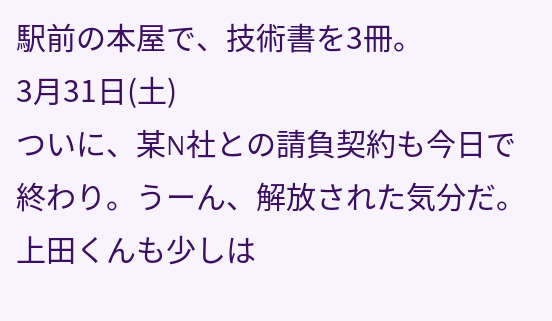駅前の本屋で、技術書を3冊。
3月31日(土)
ついに、某N社との請負契約も今日で終わり。うーん、解放された気分だ。
上田くんも少しは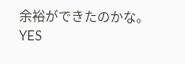余裕ができたのかな。
YES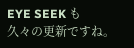EYE SEEK も
久々の更新ですね。